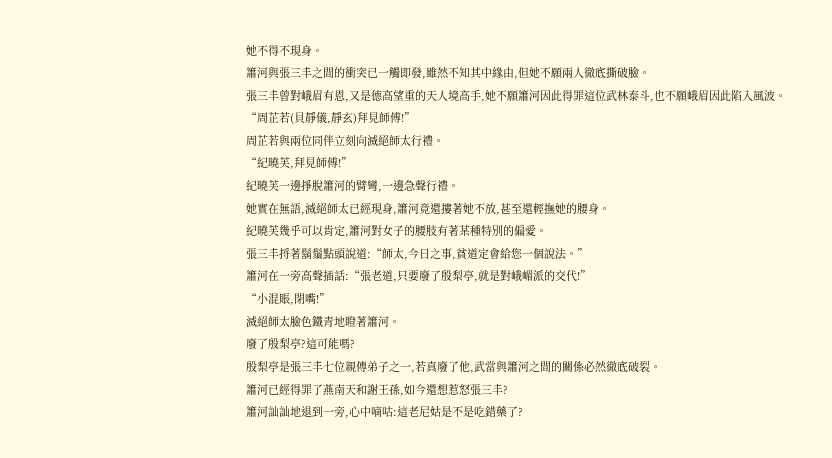她不得不現身。
簫河與張三丰之間的衝突已一觸即發,雖然不知其中緣由,但她不願兩人徹底撕破臉。
張三丰曾對峨眉有恩,又是德高望重的天人境高手,她不願簫河因此得罪這位武林泰斗,也不願峨眉因此陷入風波。
“周芷若(貝靜儀,靜玄)拜見師傅!”
周芷若與兩位同伴立刻向滅絕師太行禮。
“紀曉芙,拜見師傅!”
紀曉芙一邊掙脫簫河的臂彎,一邊急聲行禮。
她實在無語,滅絕師太已經現身,簫河竟還摟著她不放,甚至還輕撫她的腰身。
紀曉芙幾乎可以肯定,簫河對女子的腰肢有著某種特別的偏愛。
張三丰捋著鬍鬚點頭說道:“師太,今日之事,貧道定會給您一個說法。”
簫河在一旁高聲插話:“張老道,只要廢了殷梨亭,就是對峨嵋派的交代!”
“小混賬,閉嘴!”
滅絕師太臉色鐵青地瞪著簫河。
廢了殷梨亭?這可能嗎?
殷梨亭是張三丰七位親傳弟子之一,若真廢了他,武當與簫河之間的關係必然徹底破裂。
簫河已經得罪了燕南天和謝王孫,如今還想惹怒張三丰?
簫河訕訕地退到一旁,心中嘀咕:這老尼姑是不是吃錯藥了?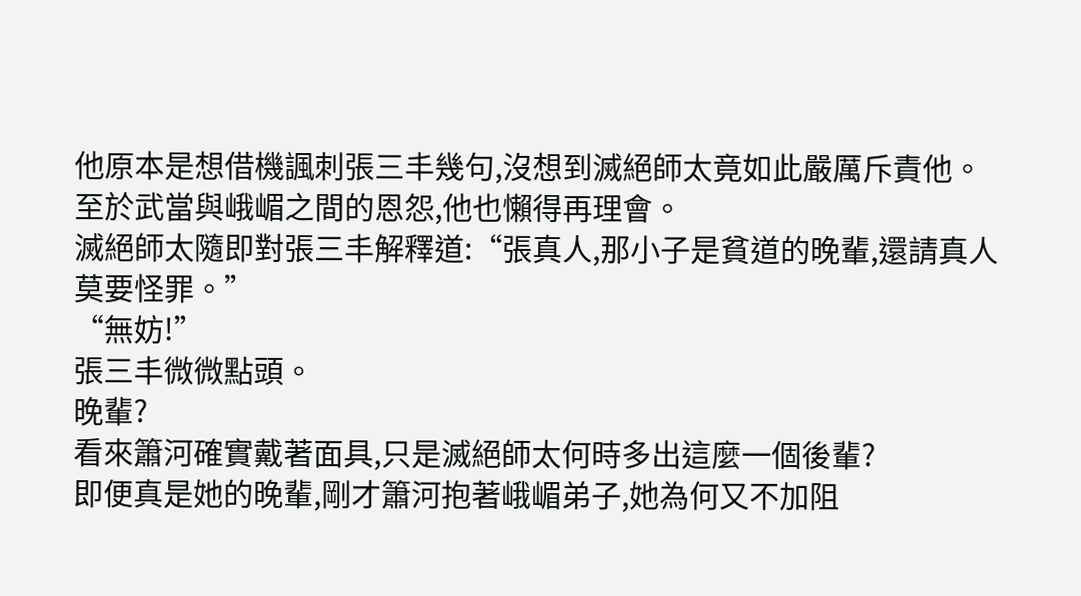他原本是想借機諷刺張三丰幾句,沒想到滅絕師太竟如此嚴厲斥責他。
至於武當與峨嵋之間的恩怨,他也懶得再理會。
滅絕師太隨即對張三丰解釋道:“張真人,那小子是貧道的晚輩,還請真人莫要怪罪。”
“無妨!”
張三丰微微點頭。
晚輩?
看來簫河確實戴著面具,只是滅絕師太何時多出這麼一個後輩?
即便真是她的晚輩,剛才簫河抱著峨嵋弟子,她為何又不加阻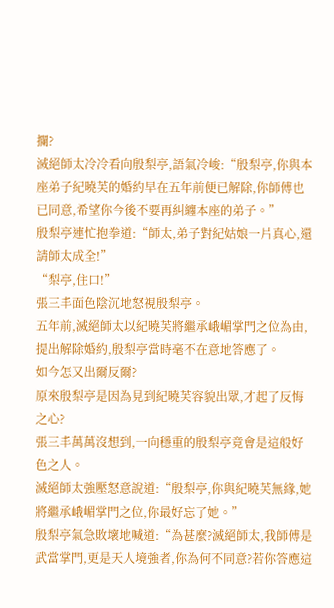攔?
滅絕師太冷冷看向殷梨亭,語氣冷峻:“殷梨亭,你與本座弟子紀曉芙的婚約早在五年前便已解除,你師傅也已同意,希望你今後不要再糾纏本座的弟子。”
殷梨亭連忙抱拳道:“師太,弟子對紀姑娘一片真心,還請師太成全!”
“梨亭,住口!”
張三丰面色陰沉地怒視殷梨亭。
五年前,滅絕師太以紀曉芙將繼承峨嵋掌門之位為由,提出解除婚約,殷梨亭當時毫不在意地答應了。
如今怎又出爾反爾?
原來殷梨亭是因為見到紀曉芙容貌出眾,才起了反悔之心?
張三丰萬萬沒想到,一向穩重的殷梨亭竟會是這般好色之人。
滅絕師太強壓怒意說道:“殷梨亭,你與紀曉芙無緣,她將繼承峨嵋掌門之位,你最好忘了她。”
殷梨亭氣急敗壞地喊道:“為甚麼?滅絕師太,我師傅是武當掌門,更是天人境強者,你為何不同意?若你答應這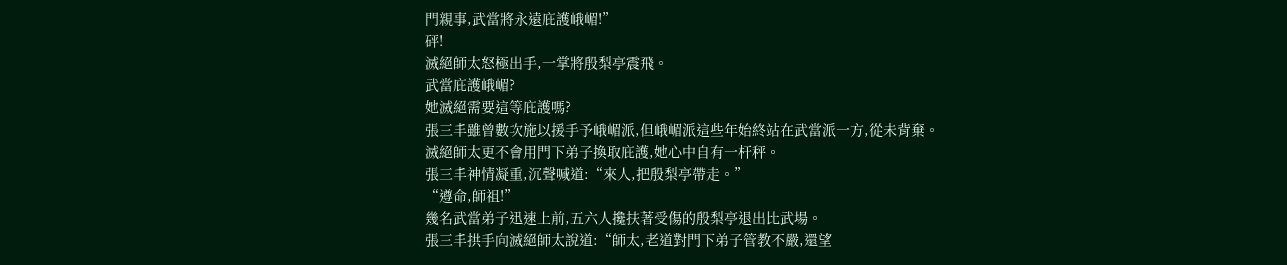門親事,武當將永遠庇護峨嵋!”
砰!
滅絕師太怒極出手,一掌將殷梨亭震飛。
武當庇護峨嵋?
她滅絕需要這等庇護嗎?
張三丰雖曾數次施以援手予峨嵋派,但峨嵋派這些年始終站在武當派一方,從未背棄。
滅絕師太更不會用門下弟子換取庇護,她心中自有一杆秤。
張三丰神情凝重,沉聲喊道:“來人,把殷梨亭帶走。”
“遵命,師祖!”
幾名武當弟子迅速上前,五六人攙扶著受傷的殷梨亭退出比武場。
張三丰拱手向滅絕師太說道:“師太,老道對門下弟子管教不嚴,還望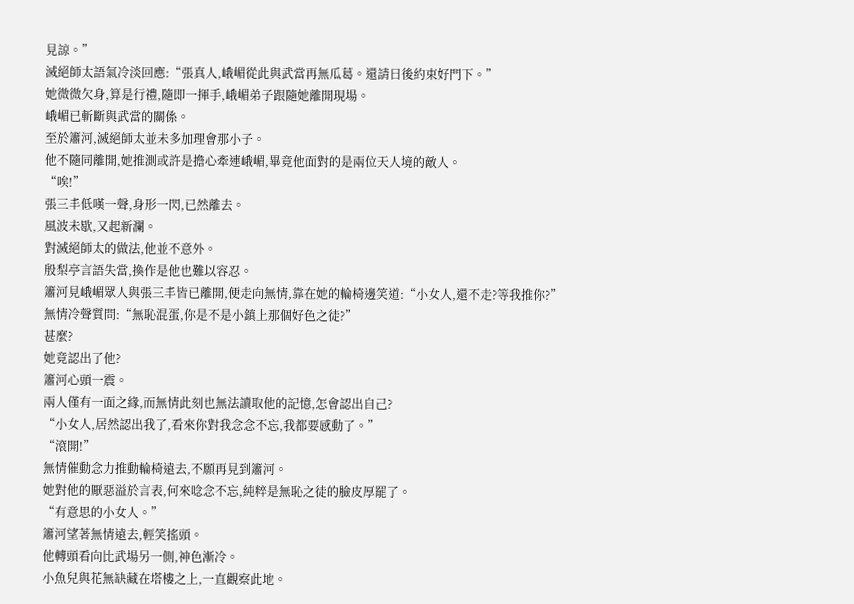見諒。”
滅絕師太語氣冷淡回應:“張真人,峨嵋從此與武當再無瓜葛。還請日後約束好門下。”
她微微欠身,算是行禮,隨即一揮手,峨嵋弟子跟隨她離開現場。
峨嵋已斬斷與武當的關係。
至於簫河,滅絕師太並未多加理會那小子。
他不隨同離開,她推測或許是擔心牽連峨嵋,畢竟他面對的是兩位天人境的敵人。
“唉!”
張三丰低嘆一聲,身形一閃,已然離去。
風波未歇,又起新瀾。
對滅絕師太的做法,他並不意外。
殷梨亭言語失當,換作是他也難以容忍。
簫河見峨嵋眾人與張三丰皆已離開,便走向無情,靠在她的輪椅邊笑道:“小女人,還不走?等我推你?”
無情冷聲質問:“無恥混蛋,你是不是小鎮上那個好色之徒?”
甚麼?
她竟認出了他?
簫河心頭一震。
兩人僅有一面之緣,而無情此刻也無法讀取他的記憶,怎會認出自己?
“小女人,居然認出我了,看來你對我念念不忘,我都要感動了。”
“滾開!”
無情催動念力推動輪椅遠去,不願再見到簫河。
她對他的厭惡溢於言表,何來唸念不忘,純粹是無恥之徒的臉皮厚罷了。
“有意思的小女人。”
簫河望著無情遠去,輕笑搖頭。
他轉頭看向比武場另一側,神色漸冷。
小魚兒與花無缺藏在塔樓之上,一直觀察此地。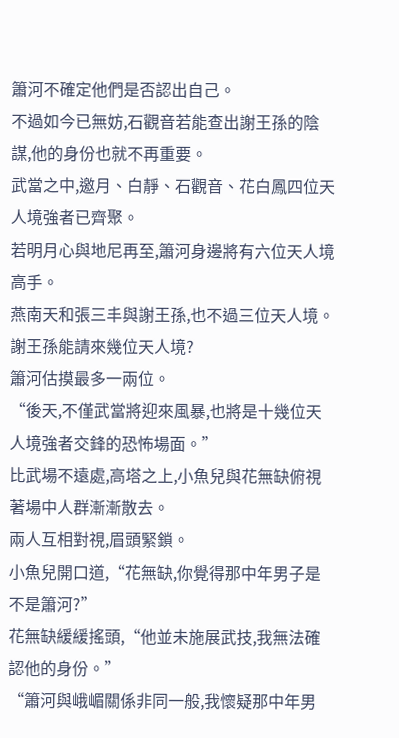簫河不確定他們是否認出自己。
不過如今已無妨,石觀音若能查出謝王孫的陰謀,他的身份也就不再重要。
武當之中,邀月、白靜、石觀音、花白鳳四位天人境強者已齊聚。
若明月心與地尼再至,簫河身邊將有六位天人境高手。
燕南天和張三丰與謝王孫,也不過三位天人境。
謝王孫能請來幾位天人境?
簫河估摸最多一兩位。
“後天,不僅武當將迎來風暴,也將是十幾位天人境強者交鋒的恐怖場面。”
比武場不遠處,高塔之上,小魚兒與花無缺俯視著場中人群漸漸散去。
兩人互相對視,眉頭緊鎖。
小魚兒開口道,“花無缺,你覺得那中年男子是不是簫河?”
花無缺緩緩搖頭,“他並未施展武技,我無法確認他的身份。”
“簫河與峨嵋關係非同一般,我懷疑那中年男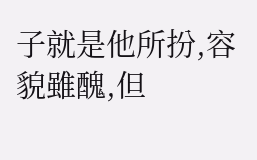子就是他所扮,容貌雖醜,但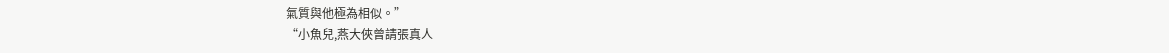氣質與他極為相似。”
“小魚兒,燕大俠曾請張真人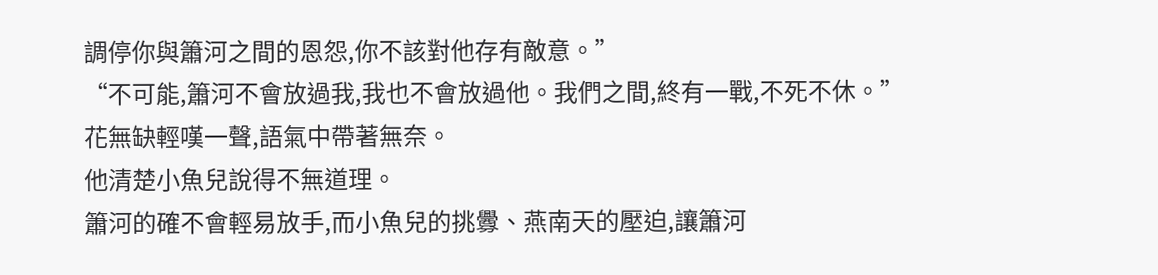調停你與簫河之間的恩怨,你不該對他存有敵意。”
“不可能,簫河不會放過我,我也不會放過他。我們之間,終有一戰,不死不休。”
花無缺輕嘆一聲,語氣中帶著無奈。
他清楚小魚兒說得不無道理。
簫河的確不會輕易放手,而小魚兒的挑釁、燕南天的壓迫,讓簫河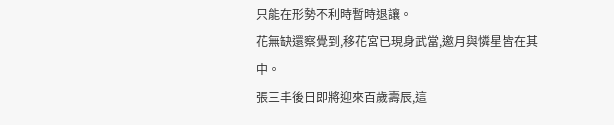只能在形勢不利時暫時退讓。
花無缺還察覺到,移花宮已現身武當,邀月與憐星皆在其中。
張三丰後日即將迎來百歲壽辰,這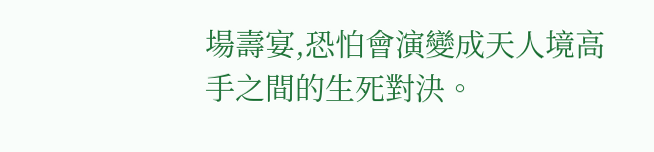場壽宴,恐怕會演變成天人境高手之間的生死對決。